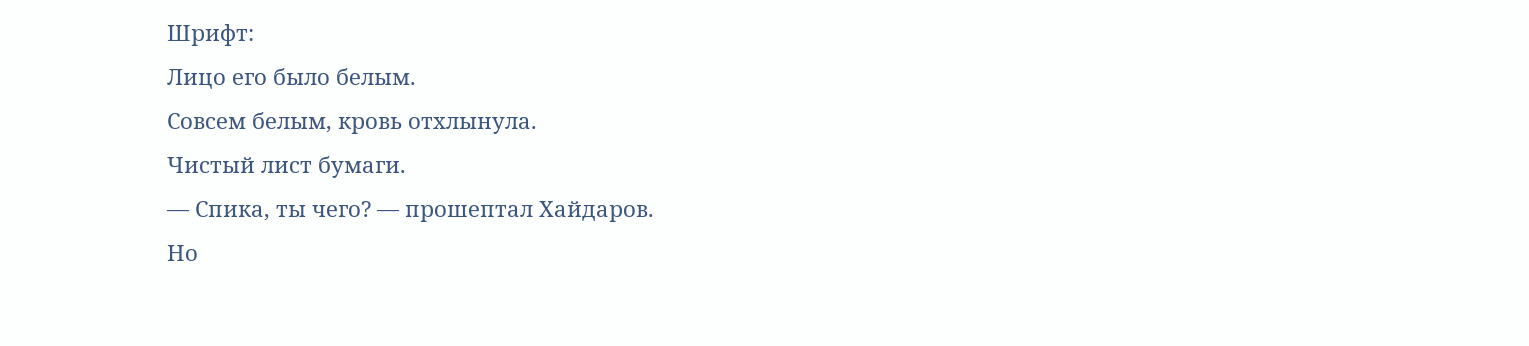Шрифт:
Лицо его было белым.
Совсем белым, кровь отхлынула.
Чистый лист бумаги.
— Спика, ты чего? — прошептал Хайдаров.
Но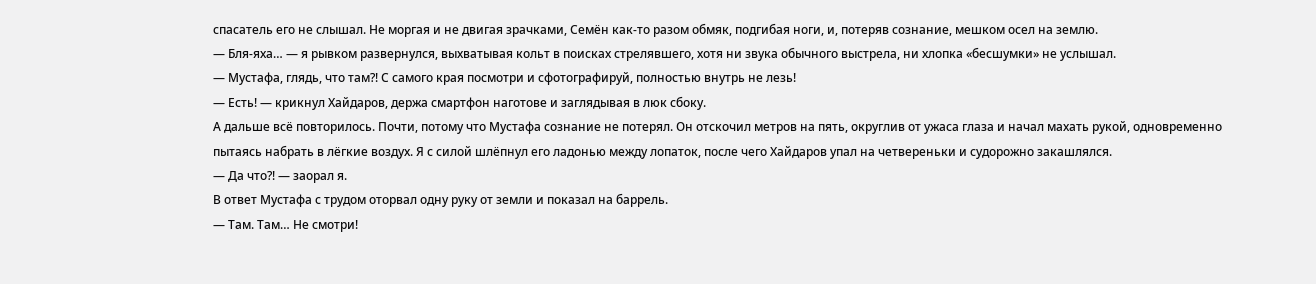спасатель его не слышал. Не моргая и не двигая зрачками, Семён как-то разом обмяк, подгибая ноги, и, потеряв сознание, мешком осел на землю.
— Бля-яха… — я рывком развернулся, выхватывая кольт в поисках стрелявшего, хотя ни звука обычного выстрела, ни хлопка «бесшумки» не услышал.
— Мустафа, глядь, что там?! С самого края посмотри и сфотографируй, полностью внутрь не лезь!
— Есть! — крикнул Хайдаров, держа смартфон наготове и заглядывая в люк сбоку.
А дальше всё повторилось. Почти, потому что Мустафа сознание не потерял. Он отскочил метров на пять, округлив от ужаса глаза и начал махать рукой, одновременно пытаясь набрать в лёгкие воздух. Я с силой шлёпнул его ладонью между лопаток, после чего Хайдаров упал на четвереньки и судорожно закашлялся.
— Да что?! — заорал я.
В ответ Мустафа с трудом оторвал одну руку от земли и показал на баррель.
— Там. Там… Не смотри!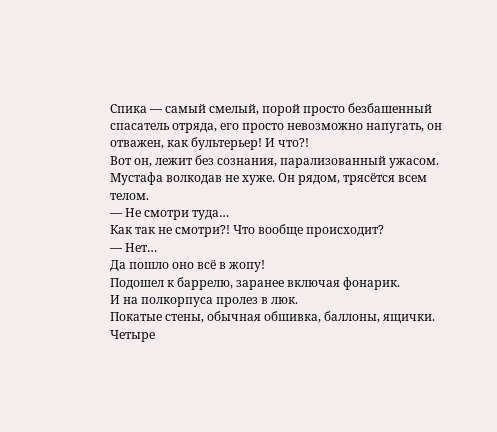Спика — самый смелый, порой просто безбашенный спасатель отряда, его просто невозможно напугать, он отважен, как бультерьер! И что?!
Вот он, лежит без сознания, парализованный ужасом.
Мустафа волкодав не хуже. Он рядом, трясётся всем телом.
— Не смотри туда…
Как так не смотри?! Что вообще происходит?
— Нет…
Да пошло оно всё в жопу!
Подошел к баррелю, заранее включая фонарик.
И на полкорпуса пролез в люк.
Покатые стены, обычная обшивка, баллоны, ящички. Четыре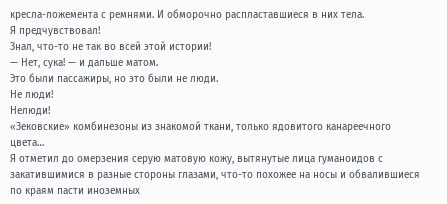кресла-ложемента с ремнями. И обморочно распластавшиеся в них тела.
Я предчувствовал!
Знал, что-то не так во всей этой истории!
— Нет, сука! — и дальше матом.
Это были пассажиры, но это были не люди.
Не люди!
Нелюди!
«Зековские» комбинезоны из знакомой ткани, только ядовитого канареечного цвета…
Я отметил до омерзения серую матовую кожу, вытянутые лица гуманоидов с закатившимися в разные стороны глазами, что-то похожее на носы и обвалившиеся по краям пасти иноземных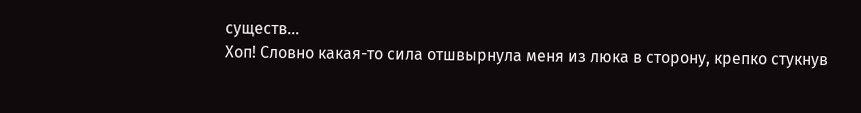существ…
Хоп! Словно какая-то сила отшвырнула меня из люка в сторону, крепко стукнув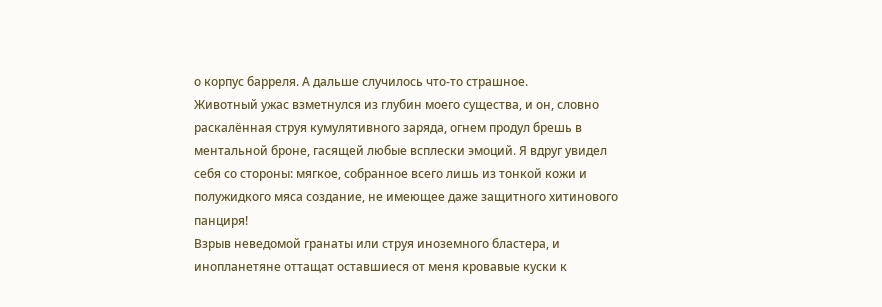о корпус барреля. А дальше случилось что-то страшное.
Животный ужас взметнулся из глубин моего существа, и он, словно раскалённая струя кумулятивного заряда, огнем продул брешь в ментальной броне, гасящей любые всплески эмоций. Я вдруг увидел себя со стороны: мягкое, собранное всего лишь из тонкой кожи и полужидкого мяса создание, не имеющее даже защитного хитинового панциря!
Взрыв неведомой гранаты или струя иноземного бластера, и инопланетяне оттащат оставшиеся от меня кровавые куски к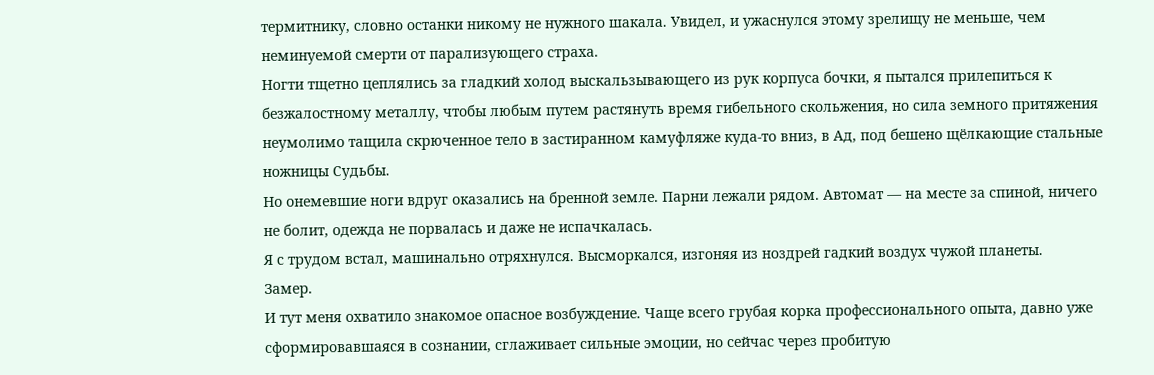термитнику, словно останки никому не нужного шакала. Увидел, и ужаснулся этому зрелищу не меньше, чем неминуемой смерти от парализующего страха.
Ногти тщетно цеплялись за гладкий холод выскальзывающего из рук корпуса бочки, я пытался прилепиться к безжалостному металлу, чтобы любым путем растянуть время гибельного скольжения, но сила земного притяжения неумолимо тащила скрюченное тело в застиранном камуфляже куда-то вниз, в Ад, под бешено щёлкающие стальные ножницы Судьбы.
Но онемевшие ноги вдруг оказались на бренной земле. Парни лежали рядом. Автомат — на месте за спиной, ничего не болит, одежда не порвалась и даже не испачкалась.
Я с трудом встал, машинально отряхнулся. Высморкался, изгоняя из ноздрей гадкий воздух чужой планеты.
Замер.
И тут меня охватило знакомое опасное возбуждение. Чаще всего грубая корка профессионального опыта, давно уже сформировавшаяся в сознании, сглаживает сильные эмоции, но сейчас через пробитую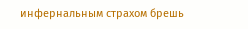инфернальным страхом брешь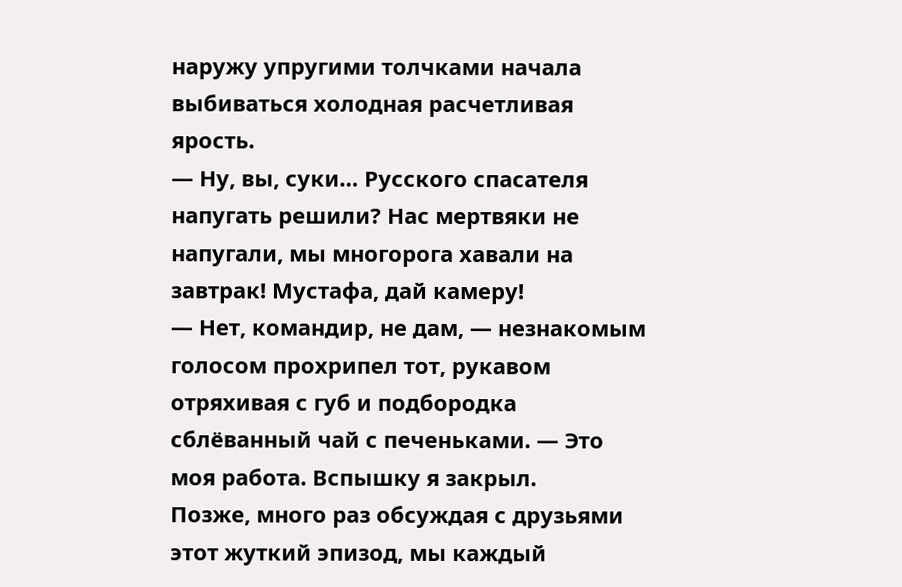наружу упругими толчками начала выбиваться холодная расчетливая ярость.
— Ну, вы, суки… Русского спасателя напугать решили? Нас мертвяки не напугали, мы многорога хавали на завтрак! Мустафа, дай камеру!
— Нет, командир, не дам, — незнакомым голосом прохрипел тот, рукавом отряхивая с губ и подбородка сблёванный чай с печеньками. — Это моя работа. Вспышку я закрыл.
Позже, много раз обсуждая с друзьями этот жуткий эпизод, мы каждый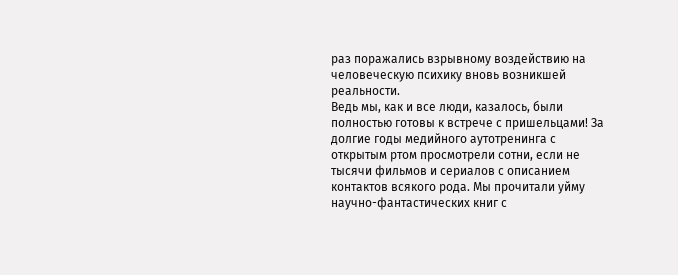раз поражались взрывному воздействию на человеческую психику вновь возникшей реальности.
Ведь мы, как и все люди, казалось, были полностью готовы к встрече с пришельцами! За долгие годы медийного аутотренинга с открытым ртом просмотрели сотни, если не тысячи фильмов и сериалов с описанием контактов всякого рода. Мы прочитали уйму научно-фантастических книг с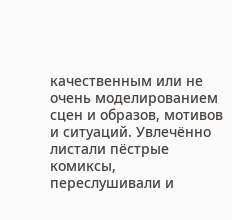качественным или не очень моделированием сцен и образов, мотивов и ситуаций. Увлечённо листали пёстрые комиксы, переслушивали и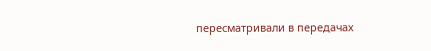пересматривали в передачах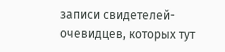записи свидетелей-очевидцев, которых тут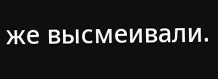же высмеивали.